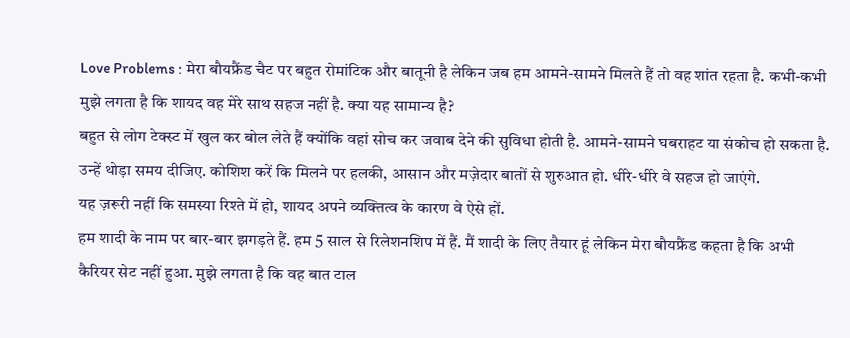Love Problems : मेरा बौयफ्रैंड चैट पर बहुत रोमांटिक और बातूनी है लेकिन जब हम आमने-सामने मिलते हैं तो वह शांत रहता है. कभी-कभी मुझे लगता है कि शायद वह मेरे साथ सहज नहीं है. क्या यह सामान्य है?
बहुत से लोग टेक्स्ट में खुल कर बोल लेते हैं क्योंकि वहां सोच कर जवाब देने की सुविधा होती है. आमने-सामने घबराहट या संकोच हो सकता है.
उन्हें थोड़ा समय दीजिए. कोशिश करें कि मिलने पर हलकी, आसान और मज़ेदार बातों से शुरुआत हो. धीरे-धीरे वे सहज हो जाएंगे.
यह ज़रूरी नहीं कि समस्या रिश्ते में हो, शायद अपने व्यक्तित्व के कारण वे ऐसे हों.
हम शादी के नाम पर बार-बार झगड़ते हैं. हम 5 साल से रिलेशनशिप में हैं. मैं शादी के लिए तैयार हूं लेकिन मेरा बौयफ्रैंड कहता है कि अभी कैरियर सेट नहीं हुआ. मुझे लगता है कि वह बात टाल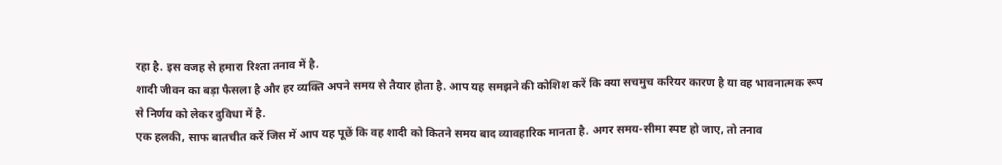रहा है. इस वजह से हमारा रिश्ता तनाव में है.
शादी जीवन का बड़ा फैसला है और हर व्यक्ति अपने समय से तैयार होता है. आप यह समझने की कोशिश करें कि क्या सचमुच करियर कारण है या वह भावनात्मक रूप से निर्णय को लेकर दुविधा में है.
एक हलकी, साफ बातचीत करें जिस में आप यह पूछें कि वह शादी को कितने समय बाद व्यावहारिक मानता है. अगर समय-सीमा स्पष्ट हो जाए, तो तनाव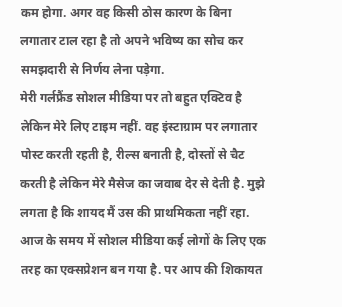कम होगा. अगर वह किसी ठोस कारण के बिना लगातार टाल रहा है तो अपने भविष्य का सोच कर समझदारी से निर्णय लेना पड़ेगा.
मेरी गर्लफ्रैंड सोशल मीडिया पर तो बहुत एक्टिव है लेकिन मेरे लिए टाइम नहीं. वह इंस्टाग्राम पर लगातार पोस्ट करती रहती है, रील्स बनाती है, दोस्तों से चैट करती है लेकिन मेरे मैसेज का जवाब देर से देती है. मुझे लगता है कि शायद मैं उस की प्राथमिकता नहीं रहा.
आज के समय में सोशल मीडिया कई लोगों के लिए एक तरह का एक्सप्रेशन बन गया है. पर आप की शिकायत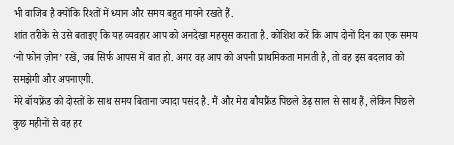भी वाजिब है क्योंकि रिश्तों में ध्यान और समय बहुत मायने रखते हैं.
शांत तरीके से उसे बताइए कि यह व्यवहार आप को अनदेखा महसूस कराता है. कोशिश करें कि आप दोनों दिन का एक समय ‘नो फोन ज़ोन’ रखें, जब सिर्फ आपस में बात हो. अगर वह आप को अपनी प्राथमिकता मानती है, तो वह इस बदलाव को समझेगी और अपनाएगी.
मेरे बॉयफ्रेंड को दोस्तों के साथ समय बिताना ज्यादा पसंद है. मैं और मेरा बौयफ्रैंड पिछले डेढ़ साल से साथ हैं, लेकिन पिछले कुछ महीनों से वह हर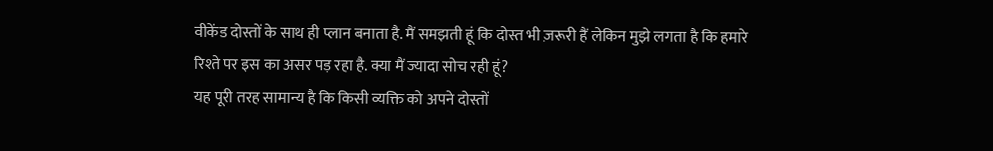वीकेंड दोस्तों के साथ ही प्लान बनाता है. मैं समझती हूं कि दोस्त भी ज़रूरी हैं लेकिन मुझे लगता है कि हमारे रिश्ते पर इस का असर पड़ रहा है. क्या मैं ज्यादा सोच रही हूं?
यह पूरी तरह सामान्य है कि किसी व्यक्ति को अपने दोस्तों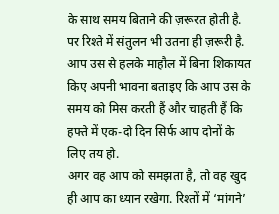के साथ समय बिताने की ज़रूरत होती है. पर रिश्ते में संतुलन भी उतना ही ज़रूरी है. आप उस से हलके माहौल में बिना शिकायत किए अपनी भावना बताइए कि आप उस के समय को मिस करती हैं और चाहती हैं कि हफ्ते में एक-दो दिन सिर्फ आप दोनों के लिए तय हो.
अगर वह आप को समझता है, तो वह खुद ही आप का ध्यान रखेगा. रिश्तों में ‘मांगने’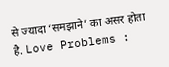से ज्यादा ‘समझाने’ का असर होता है. Love Problems :